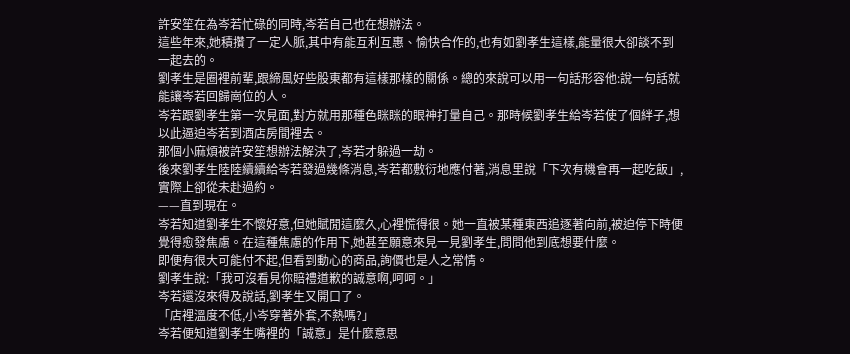許安笙在為岑若忙碌的同時,岑若自己也在想辦法。
這些年來,她積攢了一定人脈,其中有能互利互惠、愉快合作的,也有如劉孝生這樣,能量很大卻談不到一起去的。
劉孝生是圈裡前輩,跟締風好些股東都有這樣那樣的關係。總的來說可以用一句話形容他:說一句話就能讓岑若回歸崗位的人。
岑若跟劉孝生第一次見面,對方就用那種色眯眯的眼神打量自己。那時候劉孝生給岑若使了個絆子,想以此逼迫岑若到酒店房間裡去。
那個小麻煩被許安笙想辦法解決了,岑若才躲過一劫。
後來劉孝生陸陸續續給岑若發過幾條消息,岑若都敷衍地應付著,消息里說「下次有機會再一起吃飯」,實際上卻從未赴過約。
——直到現在。
岑若知道劉孝生不懷好意,但她賦閒這麼久,心裡慌得很。她一直被某種東西追逐著向前,被迫停下時便覺得愈發焦慮。在這種焦慮的作用下,她甚至願意來見一見劉孝生,問問他到底想要什麼。
即便有很大可能付不起,但看到動心的商品,詢價也是人之常情。
劉孝生說:「我可沒看見你賠禮道歉的誠意啊,呵呵。」
岑若還沒來得及說話,劉孝生又開口了。
「店裡溫度不低,小岑穿著外套,不熱嗎?」
岑若便知道劉孝生嘴裡的「誠意」是什麼意思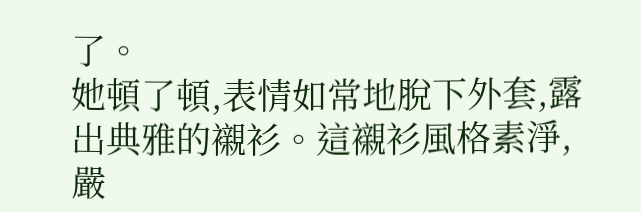了。
她頓了頓,表情如常地脫下外套,露出典雅的襯衫。這襯衫風格素淨,嚴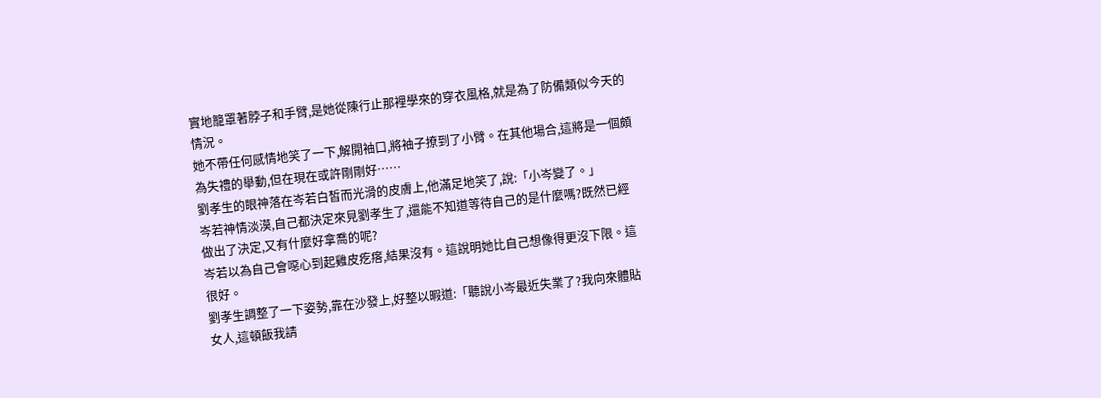實地籠罩著脖子和手臂,是她從陳行止那裡學來的穿衣風格,就是為了防備類似今天的情況。
她不帶任何感情地笑了一下,解開袖口,將袖子撩到了小臂。在其他場合,這將是一個頗為失禮的舉動,但在現在或許剛剛好……
劉孝生的眼神落在岑若白皙而光滑的皮膚上,他滿足地笑了,說:「小岑變了。」
岑若神情淡漠,自己都決定來見劉孝生了,還能不知道等待自己的是什麼嗎?既然已經做出了決定,又有什麼好拿喬的呢?
岑若以為自己會噁心到起雞皮疙瘩,結果沒有。這說明她比自己想像得更沒下限。這很好。
劉孝生調整了一下姿勢,靠在沙發上,好整以暇道:「聽說小岑最近失業了?我向來體貼女人,這頓飯我請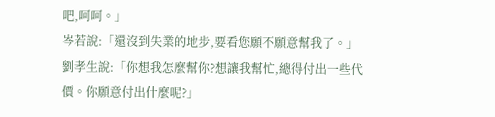吧,呵呵。」
岑若說:「還沒到失業的地步,要看您願不願意幫我了。」
劉孝生說:「你想我怎麼幫你?想讓我幫忙,總得付出一些代價。你願意付出什麼呢?」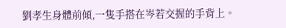劉孝生身體前傾,一隻手搭在岑若交握的手背上。